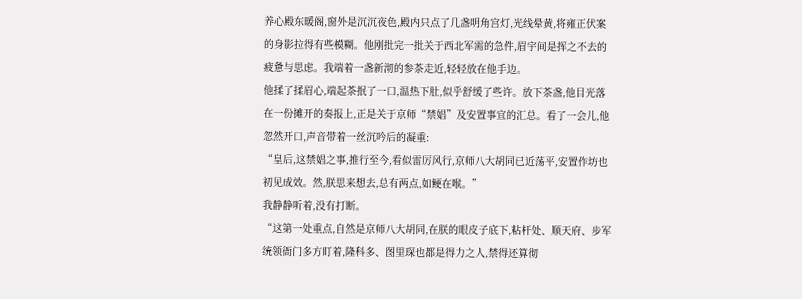养心殿东暖阁,窗外是沉沉夜色,殿内只点了几盏明角宫灯,光线晕黄,将雍正伏案的身影拉得有些模糊。他刚批完一批关于西北军需的急件,眉宇间是挥之不去的疲惫与思虑。我端着一盏新沏的参茶走近,轻轻放在他手边。
他揉了揉眉心,端起茶抿了一口,温热下肚,似乎舒缓了些许。放下茶盏,他目光落在一份摊开的奏报上,正是关于京师“禁娼”及安置事宜的汇总。看了一会儿,他忽然开口,声音带着一丝沉吟后的凝重:
“皇后,这禁娼之事,推行至今,看似雷厉风行,京师八大胡同已近荡平,安置作坊也初见成效。然,朕思来想去,总有两点,如鲠在喉。”
我静静听着,没有打断。
“这第一处重点,自然是京师八大胡同,在朕的眼皮子底下,粘杆处、顺天府、步军统领衙门多方盯着,隆科多、图里琛也都是得力之人,禁得还算彻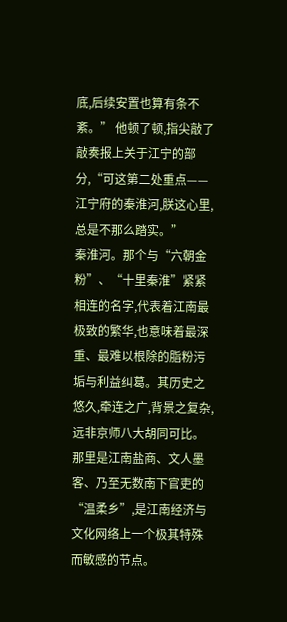底,后续安置也算有条不紊。” 他顿了顿,指尖敲了敲奏报上关于江宁的部分,“可这第二处重点——江宁府的秦淮河,朕这心里,总是不那么踏实。”
秦淮河。那个与“六朝金粉”、“十里秦淮”紧紧相连的名字,代表着江南最极致的繁华,也意味着最深重、最难以根除的脂粉污垢与利益纠葛。其历史之悠久,牵连之广,背景之复杂,远非京师八大胡同可比。那里是江南盐商、文人墨客、乃至无数南下官吏的“温柔乡”,是江南经济与文化网络上一个极其特殊而敏感的节点。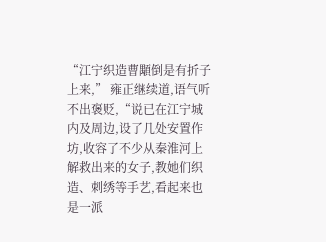“江宁织造曹顒倒是有折子上来,” 雍正继续道,语气听不出褒贬,“说已在江宁城内及周边,设了几处安置作坊,收容了不少从秦淮河上解救出来的女子,教她们织造、刺绣等手艺,看起来也是一派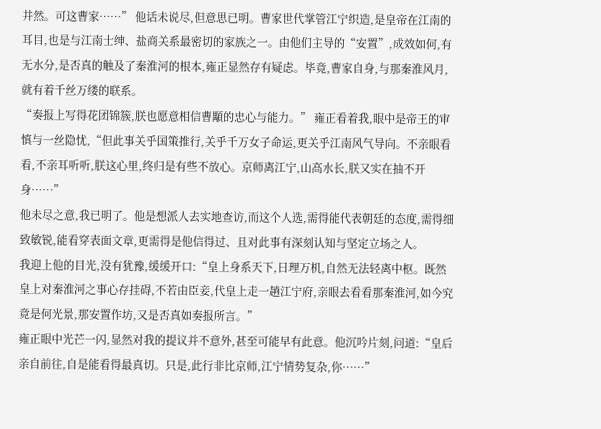井然。可这曹家……” 他话未说尽,但意思已明。曹家世代掌管江宁织造,是皇帝在江南的耳目,也是与江南士绅、盐商关系最密切的家族之一。由他们主导的“安置”,成效如何,有无水分,是否真的触及了秦淮河的根本,雍正显然存有疑虑。毕竟,曹家自身,与那秦淮风月,就有着千丝万缕的联系。
“奏报上写得花团锦簇,朕也愿意相信曹顒的忠心与能力。” 雍正看着我,眼中是帝王的审慎与一丝隐忧,“但此事关乎国策推行,关乎千万女子命运,更关乎江南风气导向。不亲眼看看,不亲耳听听,朕这心里,终归是有些不放心。京师离江宁,山高水长,朕又实在抽不开身……”
他未尽之意,我已明了。他是想派人去实地查访,而这个人选,需得能代表朝廷的态度,需得细致敏锐,能看穿表面文章,更需得是他信得过、且对此事有深刻认知与坚定立场之人。
我迎上他的目光,没有犹豫,缓缓开口:“皇上身系天下,日理万机,自然无法轻离中枢。既然皇上对秦淮河之事心存挂碍,不若由臣妾,代皇上走一趟江宁府,亲眼去看看那秦淮河,如今究竟是何光景,那安置作坊,又是否真如奏报所言。”
雍正眼中光芒一闪,显然对我的提议并不意外,甚至可能早有此意。他沉吟片刻,问道:“皇后亲自前往,自是能看得最真切。只是,此行非比京师,江宁情势复杂,你……”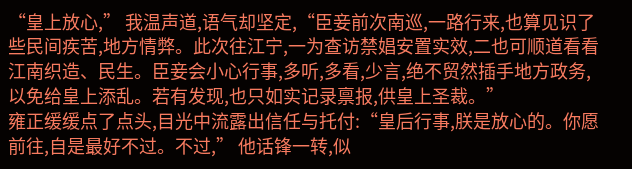“皇上放心,” 我温声道,语气却坚定,“臣妾前次南巡,一路行来,也算见识了些民间疾苦,地方情弊。此次往江宁,一为查访禁娼安置实效,二也可顺道看看江南织造、民生。臣妾会小心行事,多听,多看,少言,绝不贸然插手地方政务,以免给皇上添乱。若有发现,也只如实记录禀报,供皇上圣裁。”
雍正缓缓点了点头,目光中流露出信任与托付:“皇后行事,朕是放心的。你愿前往,自是最好不过。不过,” 他话锋一转,似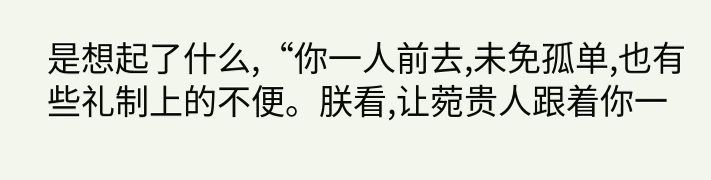是想起了什么,“你一人前去,未免孤单,也有些礼制上的不便。朕看,让菀贵人跟着你一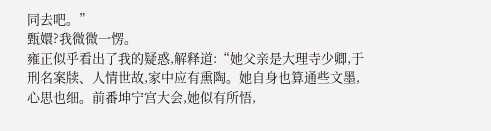同去吧。”
甄嬛?我微微一愣。
雍正似乎看出了我的疑惑,解释道:“她父亲是大理寺少卿,于刑名案牍、人情世故,家中应有熏陶。她自身也算通些文墨,心思也细。前番坤宁宫大会,她似有所悟,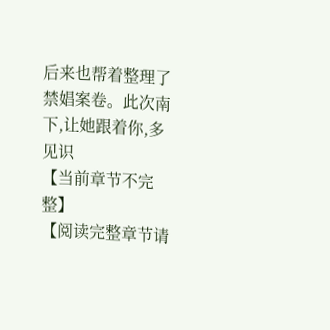后来也帮着整理了禁娼案卷。此次南下,让她跟着你,多见识
【当前章节不完整】
【阅读完整章节请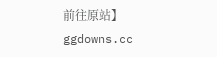前往原站】
ggdowns.cc